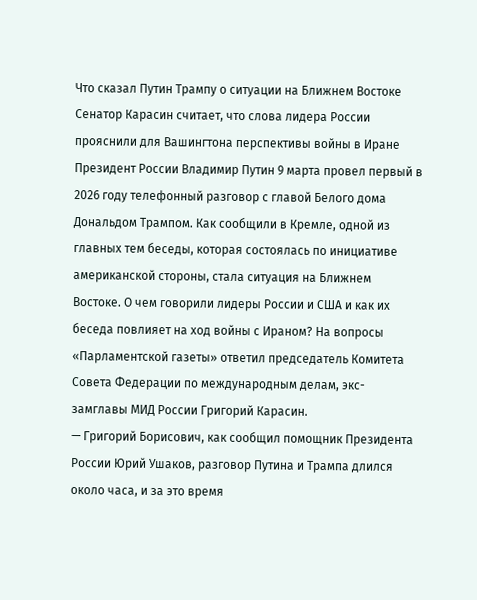Что сказал Путин Трампу о ситуации на Ближнем Востоке
Сенатор Карасин считает, что слова лидера России прояснили для Вашингтона перспективы войны в Иране
Президент России Владимир Путин 9 марта провел первый в 2026 году телефонный разговор с главой Белого дома Дональдом Трампом. Как сообщили в Кремле, одной из главных тем беседы, которая состоялась по инициативе американской стороны, стала ситуация на Ближнем Востоке. О чем говорили лидеры России и США и как их беседа повлияет на ход войны с Ираном? На вопросы «Парламентской газеты» ответил председатель Комитета Совета Федерации по международным делам, экс-замглавы МИД России Григорий Карасин.
— Григорий Борисович, как сообщил помощник Президента России Юрий Ушаков, разговор Путина и Трампа длился около часа, и за это время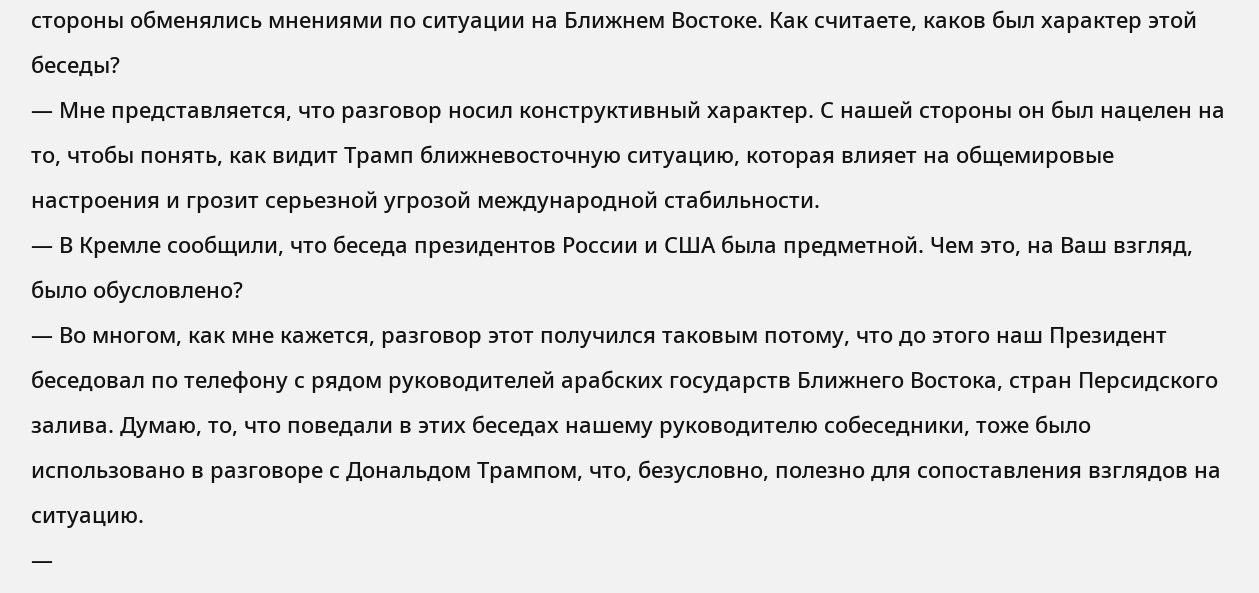стороны обменялись мнениями по ситуации на Ближнем Востоке. Как считаете, каков был характер этой беседы?
— Мне представляется, что разговор носил конструктивный характер. С нашей стороны он был нацелен на то, чтобы понять, как видит Трамп ближневосточную ситуацию, которая влияет на общемировые настроения и грозит серьезной угрозой международной стабильности.
— В Кремле сообщили, что беседа президентов России и США была предметной. Чем это, на Ваш взгляд, было обусловлено?
— Во многом, как мне кажется, разговор этот получился таковым потому, что до этого наш Президент беседовал по телефону с рядом руководителей арабских государств Ближнего Востока, стран Персидского залива. Думаю, то, что поведали в этих беседах нашему руководителю собеседники, тоже было использовано в разговоре с Дональдом Трампом, что, безусловно, полезно для сопоставления взглядов на ситуацию.
—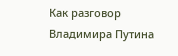Как разговор Владимира Путина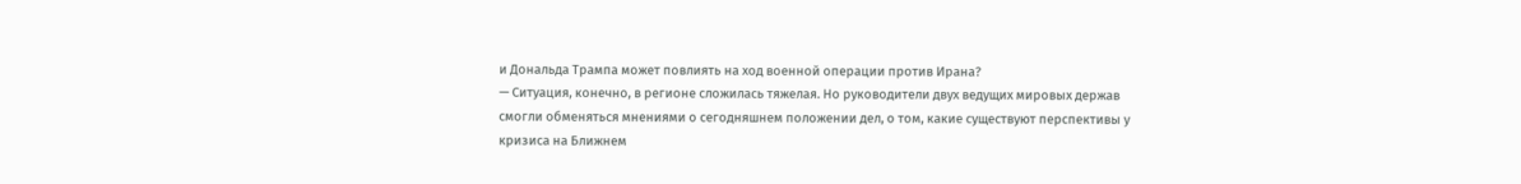и Дональда Трампа может повлиять на ход военной операции против Ирана?
— Ситуация, конечно, в регионе сложилась тяжелая. Но руководители двух ведущих мировых держав смогли обменяться мнениями о сегодняшнем положении дел, о том, какие существуют перспективы у кризиса на Ближнем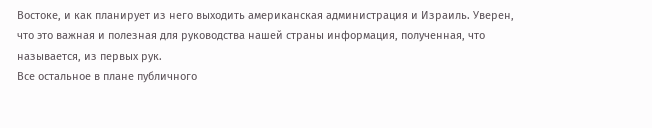Востоке, и как планирует из него выходить американская администрация и Израиль. Уверен, что это важная и полезная для руководства нашей страны информация, полученная, что называется, из первых рук.
Все остальное в плане публичного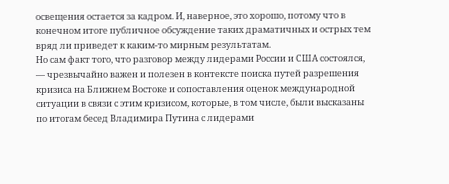освещения остается за кадром. И, наверное, это хорошо, потому что в конечном итоге публичное обсуждение таких драматичных и острых тем вряд ли приведет к каким-то мирным результатам.
Но сам факт того, что разговор между лидерами России и США состоялся, — чрезвычайно важен и полезен в контексте поиска путей разрешения кризиса на Ближнем Востоке и сопоставления оценок международной ситуации в связи с этим кризисом, которые, в том числе, были высказаны по итогам бесед Владимира Путина с лидерами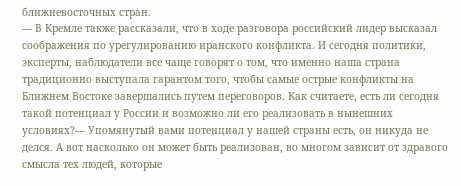ближневосточных стран.
— В Кремле также рассказали, что в ходе разговора российский лидер высказал соображения по урегулированию иранского конфликта. И сегодня политики, эксперты, наблюдатели все чаще говорят о том, что именно наша страна традиционно выступала гарантом того, чтобы самые острые конфликты на Ближнем Востоке завершались путем переговоров. Как считаете, есть ли сегодня такой потенциал у России и возможно ли его реализовать в нынешних условиях?— Упомянутый вами потенциал у нашей страны есть, он никуда не делся. А вот насколько он может быть реализован, во многом зависит от здравого смысла тех людей, которые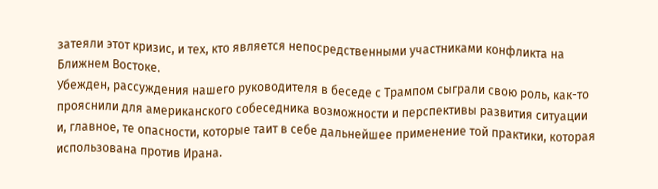затеяли этот кризис, и тех, кто является непосредственными участниками конфликта на Ближнем Востоке.
Убежден, рассуждения нашего руководителя в беседе с Трампом сыграли свою роль, как-то прояснили для американского собеседника возможности и перспективы развития ситуации и, главное, те опасности, которые таит в себе дальнейшее применение той практики, которая использована против Ирана.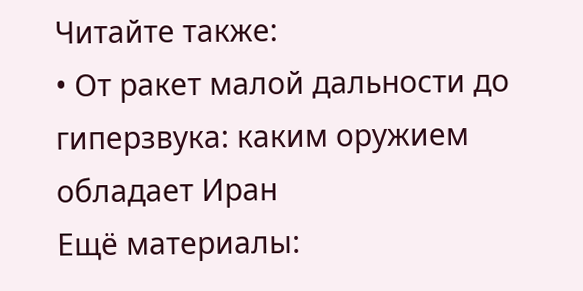Читайте также:
• От ракет малой дальности до гиперзвука: каким оружием обладает Иран
Ещё материалы: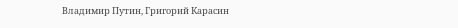Владимир Путин, Григорий Карасин